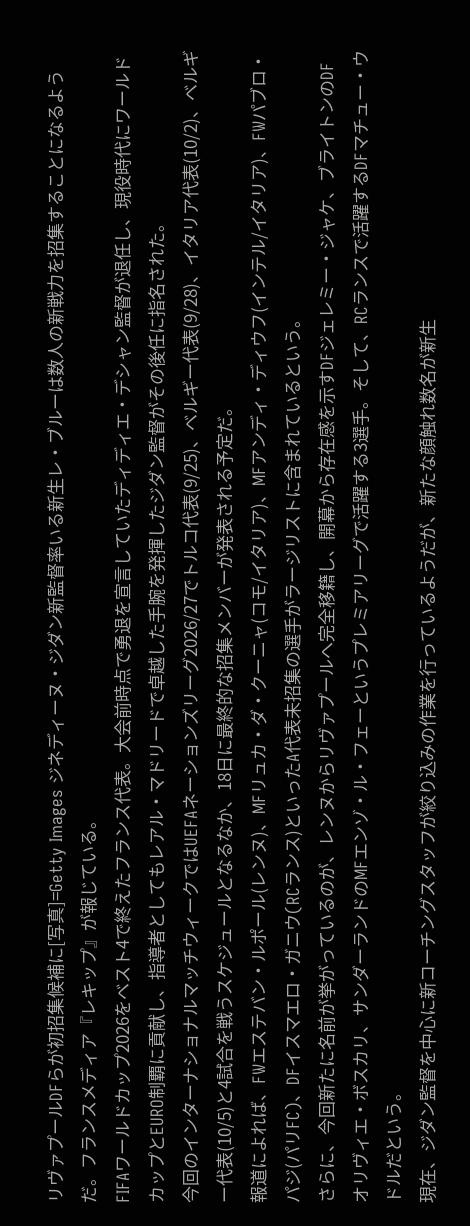リヴァプールDFらが初招集候補に[写真]=Getty Images ジネディーヌ・ジダン新監督率いる新生レ・ブルーは数人の新戦力を招集することになるようだ。フランスメディア『レキップ』が報じている。
FIFAワールドカップ2026をベスト4で終えたフランス代表。大会前時点で勇退を宣言していたディディエ・デシャン監督が退任し、現役時代にワールドカップとEURO制覇に貢献し、指導者としてもレアル・マドリードで卓越した手腕を発揮したジダン監督がその後任に指名された。
今回のインターナショナルマッチウィークではUEFAネーションズリーグ2026/27でトルコ代表(9/25)、ベルギー代表(9/28)、イタリア代表(10/2)、ベルギー代表(10/5)と4試合を戦うスケジュールとなるなか、18日に最終的な招集メンバーが発表される予定だ。
報道によれば、FWエステバン・ルポール(レンヌ)、MFリュカ・ダ・クーニャ(コモ/イタリア)、MFアンディ・ディウフ(インテル/イタリア)、FWパブロ・パジ(パリFC)、DFイスマエロ・ガニウ(RCランス)といったA代表未招集の選手がラージリストに含まれているという。
さらに、今回新たに名前が挙がっているのが、レンヌからリヴァプールへ完全移籍し、開幕から存在感を示すDFジェレミー・ジャケ、ブライトンのDFオリヴィエ・ボスカリ、サンダーランドのMFエンゾ・ル・フェーというプレミアリーグで活躍する3選手。そして、RCランスで活躍するDFマチュー・ウドルだという。
現在、ジダン監督を中心に新コーチングスタッフが絞り込みの作業を行っているようだが、新たな顔触れ数名が新生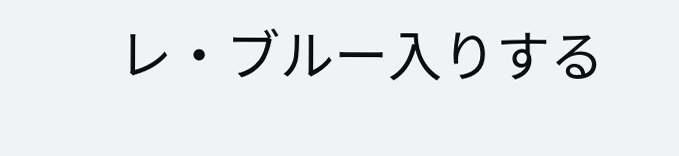レ・ブルー入りする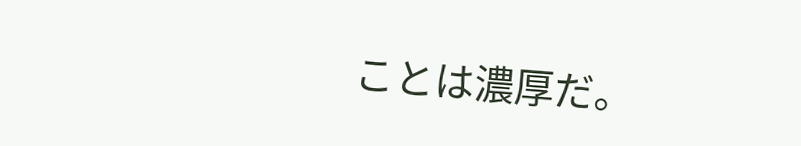ことは濃厚だ。